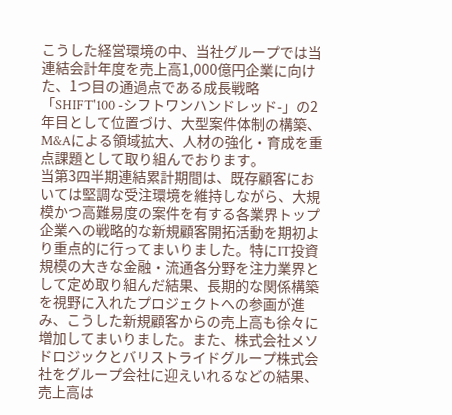こうした経営環境の中、当社グループでは当連結会計年度を売上高1,000億円企業に向けた、1つ目の通過点である成長戦略「SHIFT'100 -シフトワンハンドレッド-」の2年目として位置づけ、大型案件体制の構築、M&Aによる領域拡大、人材の強化・育成を重点課題として取り組んでおります。
当第3四半期連結累計期間は、既存顧客においては堅調な受注環境を維持しながら、大規模かつ高難易度の案件を有する各業界トップ企業への戦略的な新規顧客開拓活動を期初より重点的に行ってまいりました。特にIT投資規模の大きな金融・流通各分野を注力業界として定め取り組んだ結果、長期的な関係構築を視野に入れたプロジェクトへの参画が進み、こうした新規顧客からの売上高も徐々に増加してまいりました。また、株式会社メソドロジックとバリストライドグループ株式会社をグループ会社に迎えいれるなどの結果、売上高は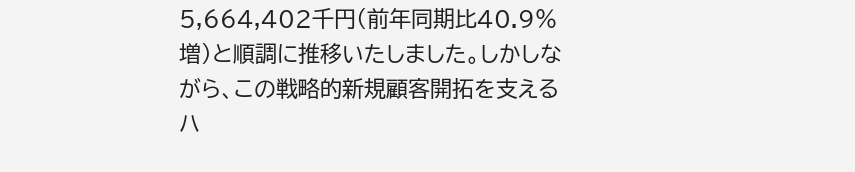5,664,402千円(前年同期比40.9%増)と順調に推移いたしました。しかしながら、この戦略的新規顧客開拓を支えるハ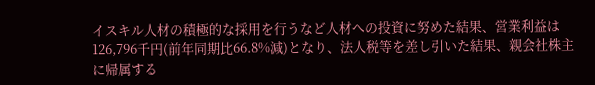イスキル人材の積極的な採用を行うなど人材への投資に努めた結果、営業利益は126,796千円(前年同期比66.8%減)となり、法人税等を差し引いた結果、親会社株主に帰属する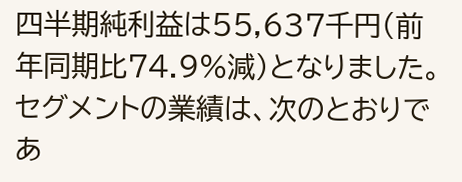四半期純利益は55,637千円(前年同期比74.9%減)となりました。
セグメントの業績は、次のとおりであ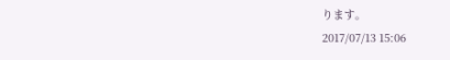ります。
2017/07/13 15:06